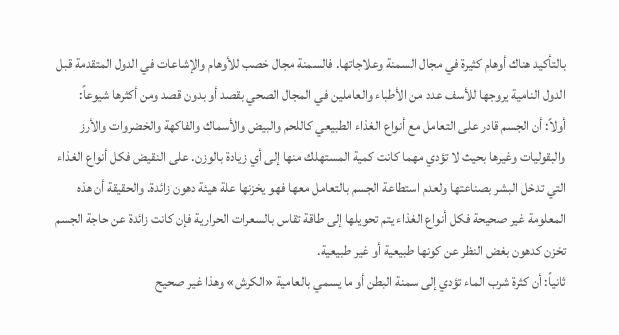بالتأكيد هناك أوهام كثيرة في مجال السمنة وعلاجاتها. فالسمنة مجال خصب للأوهام والإشاعات في الدول المتقدمة قبل الدول النامية يروجها للأسف عدد من الأطباء والعاملين في المجال الصحي بقصد أو بدون قصد ومن أكثرها شيوعاً:
أولاً: أن الجسم قادر على التعامل مع أنواع الغذاء الطبيعي كاللحم والبيض والأسماك والفاكهة والخضروات والأرز والبقوليات وغيرها بحيث لا تؤدي مهما كانت كمية المستهلك منها إلى أي زيادة بالوزن. على النقيض فكل أنواع الغذاء التي تدخل البشر بصناعتها ولعدم استطاعة الجسم بالتعامل معها فهو يخزنها علة هيئة دهون زائدة. والحقيقة أن هذه المعلومة غير صحيحة فكل أنواع الغذاء يتم تحويلها إلى طاقة تقاس بالسعرات الحرارية فإن كانت زائدة عن حاجة الجسم تخزن كدهون بغض النظر عن كونها طبيعية أو غير طبيعية.
ثانياً: أن كثرة شرب الماء تؤدي إلى سمنة البطن أو ما يسمي بالعامية «الكرش» وهذا غير صحيح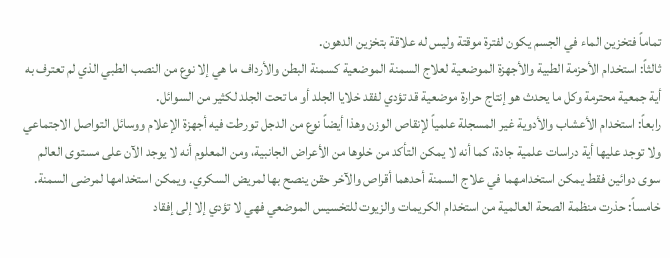تماماً فتخزين الماء في الجسم يكون لفترة موقتة وليس له علاقة بتخزين الدهون.
ثالثاً: استخدام الأحزمة الطبية والأجهزة الموضعية لعلاج السمنة الموضعية كسمنة البطن والأرداف ما هي إلا نوع من النصب الطبي الذي لم تعترف به أية جمعية محترمة وكل ما يحدث هو إنتاج حرارة موضعية قد تؤدي لفقد خلايا الجلد أو ما تحت الجلد لكثير من السوائل.
رابعاً: استخدام الأعشاب والأدوية غير المسجلة علمياً لإنقاص الوزن وهذا أيضاً نوع من الدجل تورطت فيه أجهزة الإعلام ووسائل التواصل الاجتماعي ولا توجد عليها أية دراسات علمية جادة، كما أنه لا يمكن التأكد من خلوها من الأعراض الجانبية، ومن المعلوم أنه لا يوجد الآن على مستوى العالم سوى دوائين فقط يمكن استخدامهما في علاج السمنة أحدهما أقراص والآخر حقن ينصح بها لمريض السكري. ويمكن استخدامها لمرضى السمنة. خامساً: حذرت منظمة الصحة العالمية من استخدام الكريمات والزيوت للتخسيس الموضعي فهي لا تؤدي إلا إلى إفقاد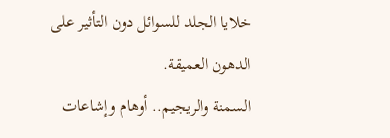خلايا الجلد للسوائل دون التأثير على الدهون العميقة.
السمنة والريجيم.. أوهام وإشاعات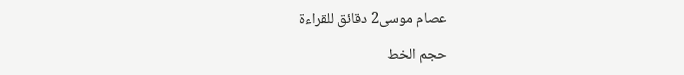عصام موسى2 دقائق للقراءة

حجم الخط